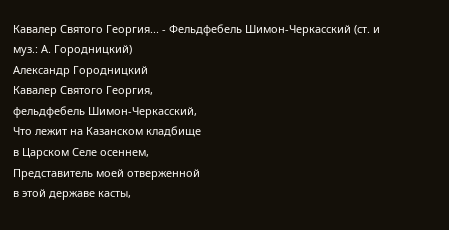Кавалер Святого Георгия... - Фельдфебель Шимон-Черкасский (ст. и муз.: А. Городницкий)
Александр Городницкий
Кавалер Святого Георгия,
фельдфебель Шимон-Черкасский,
Что лежит на Казанском кладбище
в Царском Селе осеннем,
Представитель моей отверженной
в этой державе касты,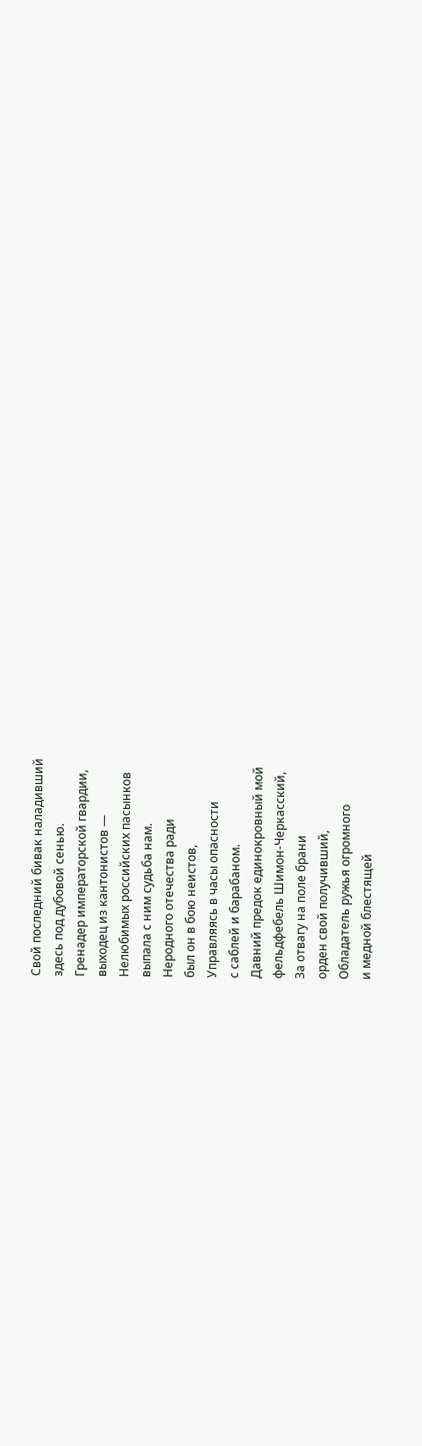Свой последний бивак наладивший
здесь под дубовой сенью.
Гренадер императорской гвардии,
выходец из кантонистов —
Нелюбимых российских пасынков
выпала с ним судьба нам.
Неродного отечества ради
был он в бою неистов,
Управляясь в часы опасности
с саблей и барабаном.
Давний предок единокровный мой
фельдфебель Шимон-Черкасский,
За отвагу на поле брани
орден свой получивший,
Обладатель ружья огромного
и медной блестящей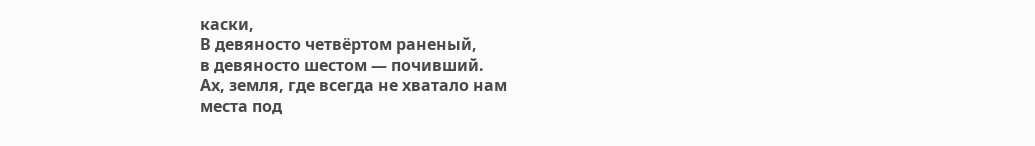каски,
В девяносто четвёртом раненый,
в девяносто шестом — почивший.
Ах, земля, где всегда не хватало нам
места под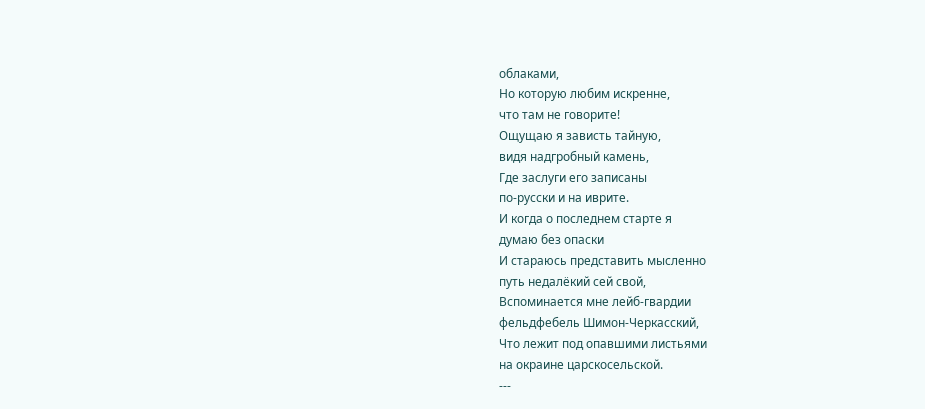облаками,
Но которую любим искренне,
что там не говорите!
Ощущаю я зависть тайную,
видя надгробный камень,
Где заслуги его записаны
по-русски и на иврите.
И когда о последнем старте я
думаю без опаски
И стараюсь представить мысленно
путь недалёкий сей свой,
Вспоминается мне лейб-гвардии
фельдфебель Шимон-Черкасский,
Что лежит под опавшими листьями
на окраине царскосельской.
---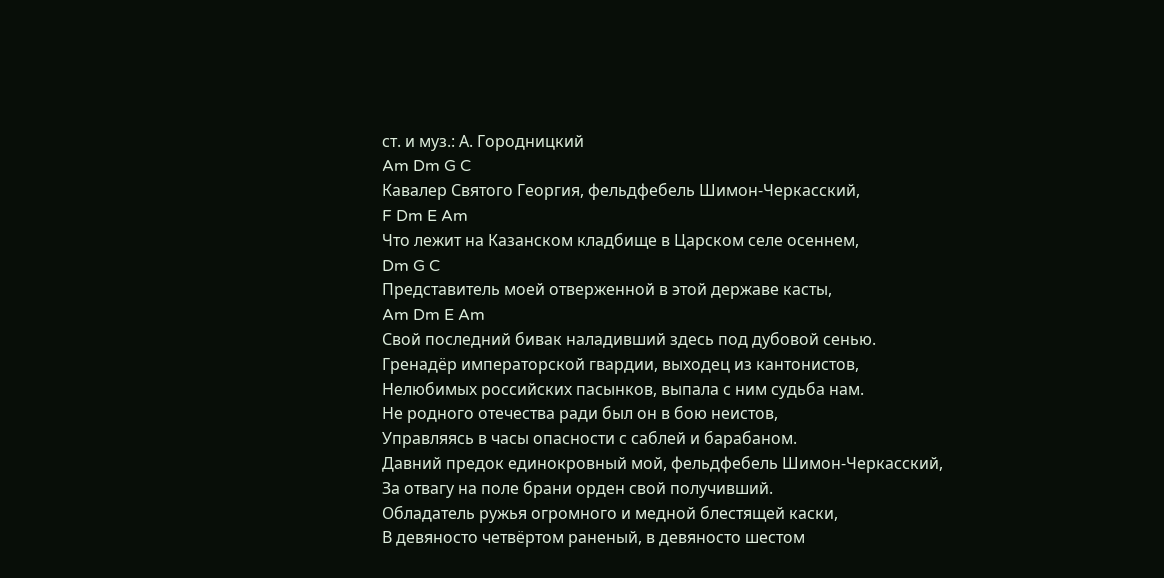ст. и муз.: А. Городницкий
Am Dm G C
Кавалер Святого Георгия, фельдфебель Шимон-Черкасский,
F Dm E Am
Что лежит на Казанском кладбище в Царском селе осеннем,
Dm G C
Представитель моей отверженной в этой державе касты,
Am Dm E Am
Свой последний бивак наладивший здесь под дубовой сенью.
Гренадёр императорской гвардии, выходец из кантонистов,
Нелюбимых российских пасынков, выпала с ним судьба нам.
Не родного отечества ради был он в бою неистов,
Управляясь в часы опасности с саблей и барабаном.
Давний предок единокровный мой, фельдфебель Шимон-Черкасский,
За отвагу на поле брани орден свой получивший.
Обладатель ружья огромного и медной блестящей каски,
В девяносто четвёртом раненый, в девяносто шестом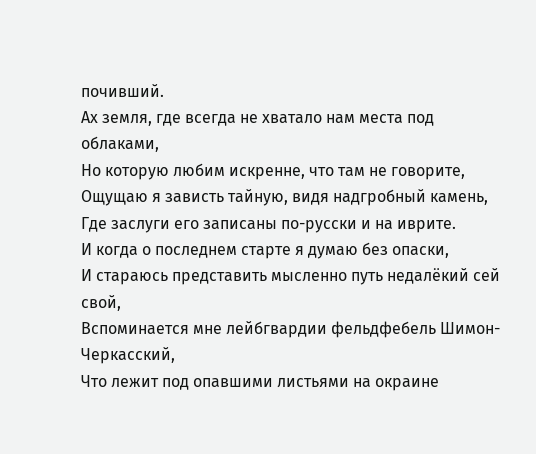почивший.
Ах земля, где всегда не хватало нам места под облаками,
Но которую любим искренне, что там не говорите,
Ощущаю я зависть тайную, видя надгробный камень,
Где заслуги его записаны по-русски и на иврите.
И когда о последнем старте я думаю без опаски,
И стараюсь представить мысленно путь недалёкий сей свой,
Вспоминается мне лейбгвардии фельдфебель Шимон-Черкасский,
Что лежит под опавшими листьями на окраине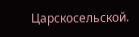Царскосельской.